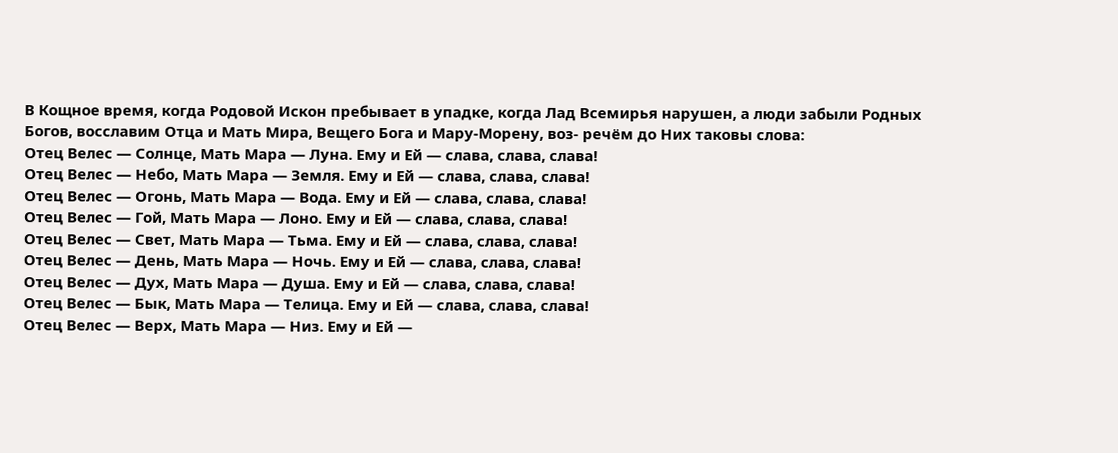В Кощное время, когда Родовой Искон пребывает в упадке, когда Лад Всемирья нарушен, а люди забыли Родных Богов, восславим Отца и Мать Мира, Вещего Бога и Мару-Морену, воз- речём до Них таковы слова:
Отец Велес — Солнце, Мать Мара — Луна. Ему и Ей — слава, слава, слава!
Отец Велес — Небо, Мать Мара — Земля. Ему и Ей — слава, слава, слава!
Отец Велес — Огонь, Мать Мара — Вода. Ему и Ей — слава, слава, слава!
Отец Велес — Гой, Мать Мара — Лоно. Ему и Ей — слава, слава, слава!
Отец Велес — Свет, Мать Мара — Тьма. Ему и Ей — слава, слава, слава!
Отец Велес — День, Мать Мара — Ночь. Ему и Ей — слава, слава, слава!
Отец Велес — Дух, Мать Мара — Душа. Ему и Ей — слава, слава, слава!
Отец Велес — Бык, Мать Мара — Телица. Ему и Ей — слава, слава, слава!
Отец Велес — Верх, Мать Мара — Низ. Ему и Ей —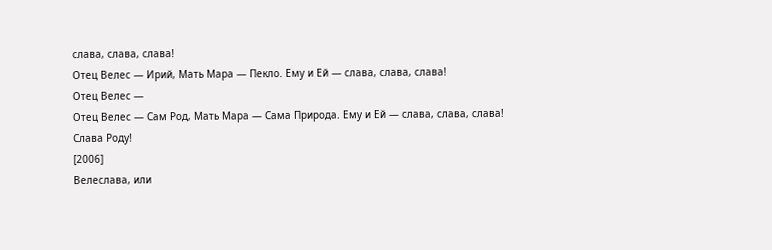слава, слава, слава!
Отец Велес — Ирий, Мать Мара — Пекло. Ему и Ей — слава, слава, слава!
Отец Велес —
Отец Велес — Сам Род, Мать Мара — Сама Природа. Ему и Ей — слава, слава, слава!
Слава Роду!
[2006]
Велеслава, или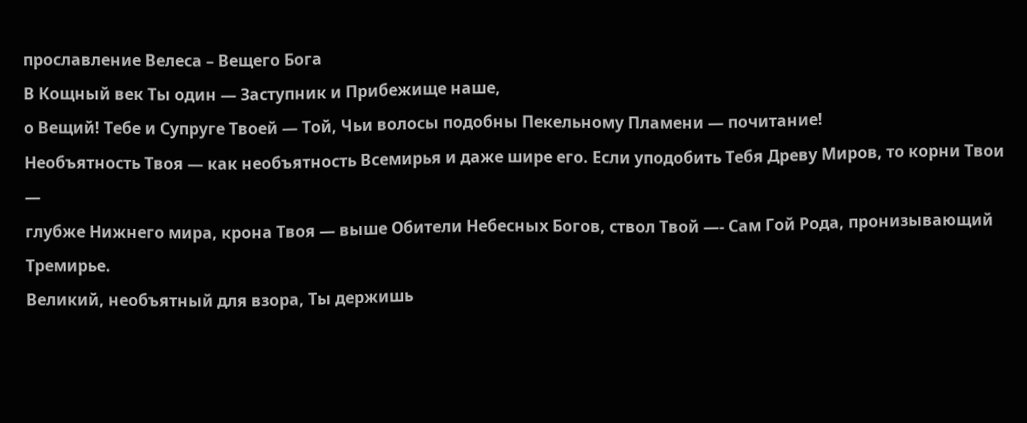прославление Велеса – Вещего Бога
В Кощный век Ты один — Заступник и Прибежище наше,
о Вещий! Тебе и Супруге Твоей — Той, Чьи волосы подобны Пекельному Пламени — почитание!
Необъятность Твоя — как необъятность Всемирья и даже шире его. Если уподобить Тебя Древу Миров, то корни Твои —
глубже Нижнего мира, крона Твоя — выше Обители Небесных Богов, ствол Твой —- Сам Гой Рода, пронизывающий Тремирье.
Великий, необъятный для взора, Ты держишь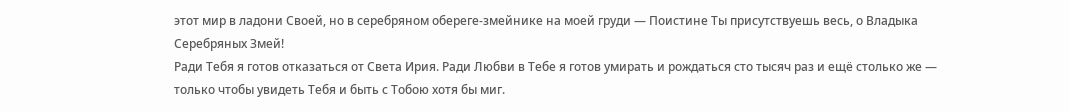этот мир в ладони Своей, но в серебряном обереге-змейнике на моей груди — Поистине Ты присутствуешь весь, о Владыка Серебряных Змей!
Ради Тебя я готов отказаться от Света Ирия. Ради Любви в Тебе я готов умирать и рождаться сто тысяч раз и ещё столько же — только чтобы увидеть Тебя и быть с Тобою хотя бы миг.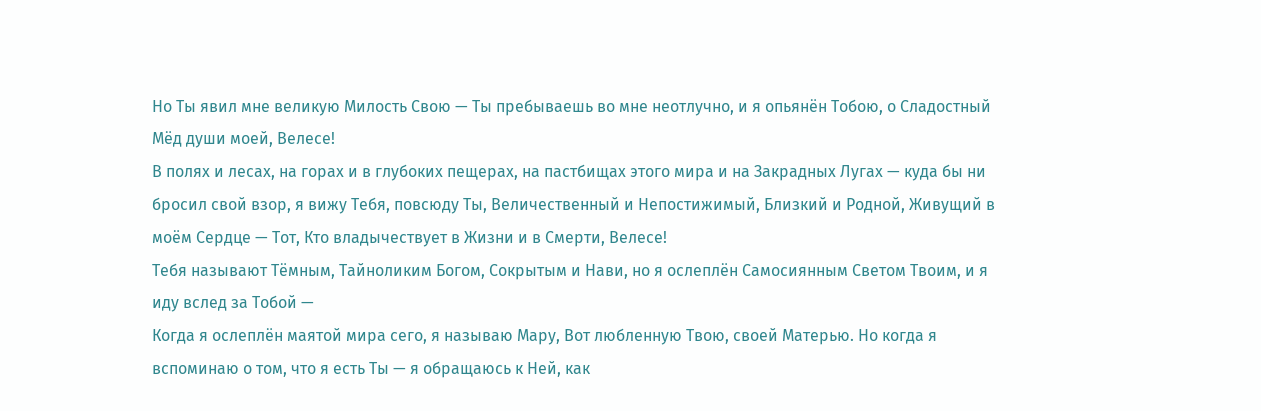Но Ты явил мне великую Милость Свою — Ты пребываешь во мне неотлучно, и я опьянён Тобою, о Сладостный Мёд души моей, Велесе!
В полях и лесах, на горах и в глубоких пещерах, на пастбищах этого мира и на Закрадных Лугах — куда бы ни бросил свой взор, я вижу Тебя, повсюду Ты, Величественный и Непостижимый, Близкий и Родной, Живущий в моём Сердце — Тот, Кто владычествует в Жизни и в Смерти, Велесе!
Тебя называют Тёмным, Тайноликим Богом, Сокрытым и Нави, но я ослеплён Самосиянным Светом Твоим, и я иду вслед за Тобой —
Когда я ослеплён маятой мира сего, я называю Мару, Вот любленную Твою, своей Матерью. Но когда я вспоминаю о том, что я есть Ты — я обращаюсь к Ней, как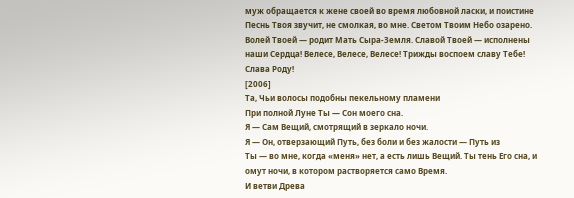муж обращается к жене своей во время любовной ласки, и поистине
Песнь Твоя звучит, не смолкая, во мне. Светом Твоим Небо озарено. Волей Твоей — родит Мать Сыра-Земля. Славой Твоей — исполнены наши Сердца! Велесе, Велесе, Велесе! Трижды воспоем славу Тебе!
Слава Роду!
[2006]
Та, Чьи волосы подобны пекельному пламени
При полной Луне Ты — Сон моего сна.
Я — Сам Вещий, смотрящий в зеркало ночи.
Я — Он, отверзающий Путь, без боли и без жалости — Путь из
Ты — во мне, когда «меня» нет, а есть лишь Вещий. Ты тень Его сна, и омут ночи, в котором растворяется само Время.
И ветви Древа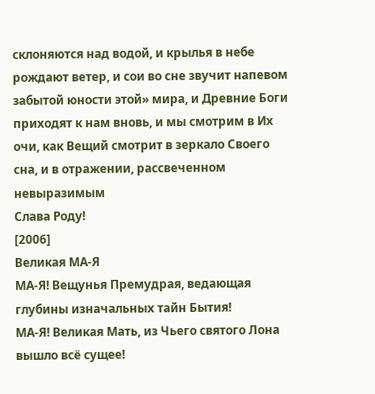склоняются над водой, и крылья в небе рождают ветер, и сои во сне звучит напевом забытой юности этой» мира, и Древние Боги приходят к нам вновь, и мы смотрим в Их очи, как Вещий смотрит в зеркало Своего сна, и в отражении, рассвеченном невыразимым
Слава Роду!
[2006]
Великая МА-Я
МА-Я! Вещунья Премудрая, ведающая глубины изначальных тайн Бытия!
МА-Я! Великая Мать, из Чьего святого Лона вышло всё сущее!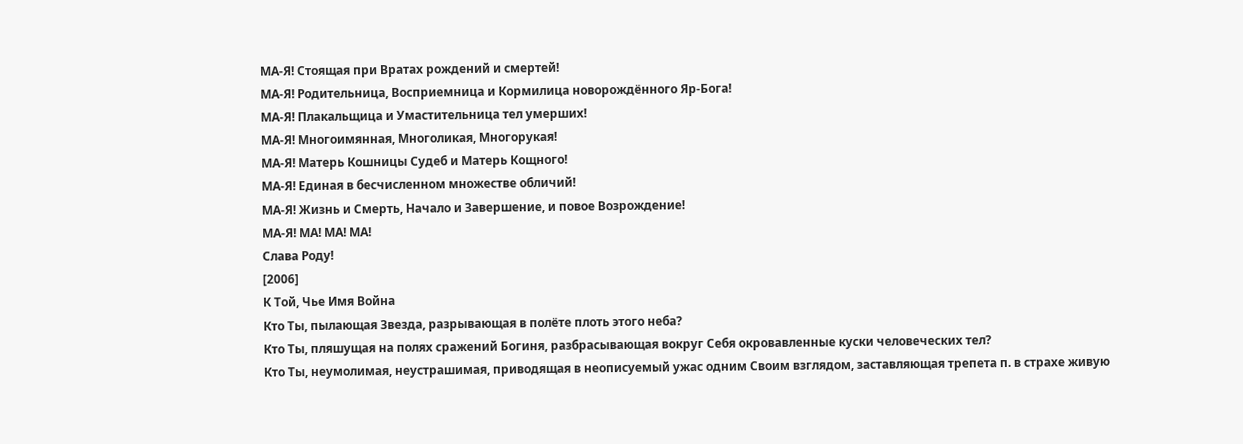МА-Я! Стоящая при Вратах рождений и смертей!
МА-Я! Родительница, Восприемница и Кормилица новорождённого Яр-Бога!
МА-Я! Плакальщица и Умастительница тел умерших!
МА-Я! Многоимянная, Многоликая, Многорукая!
МА-Я! Матерь Кошницы Судеб и Матерь Кощного!
МА-Я! Единая в бесчисленном множестве обличий!
МА-Я! Жизнь и Смерть, Начало и Завершение, и повое Возрождение!
МА-Я! МА! МА! МА!
Слава Роду!
[2006]
К Той, Чье Имя Война
Кто Ты, пылающая Звезда, разрывающая в полёте плоть этого неба?
Кто Ты, пляшущая на полях сражений Богиня, разбрасывающая вокруг Себя окровавленные куски человеческих тел?
Кто Ты, неумолимая, неустрашимая, приводящая в неописуемый ужас одним Своим взглядом, заставляющая трепета п. в страхе живую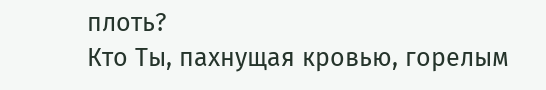плоть?
Кто Ты, пахнущая кровью, горелым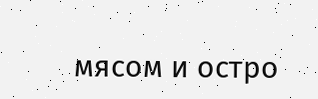мясом и остро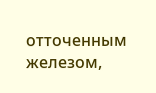отточенным железом,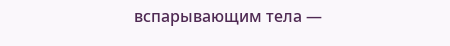вспарывающим тела —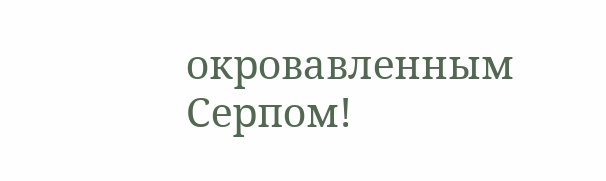окровавленным Серпом!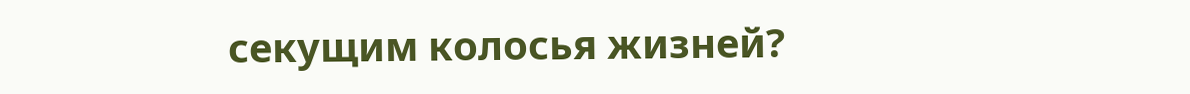секущим колосья жизней?